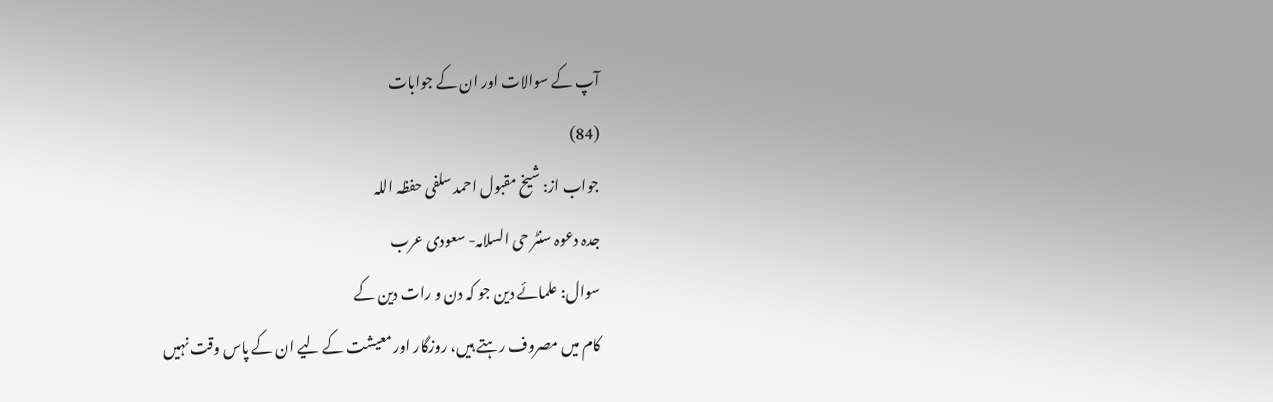آپ کے سوالات اور ان کے جوابات
(84)
جواب از: شیخ مقبول احمد سلفی حفظہ اللہ
جدہ دعوہ سنٹر حی السلامہ- سعودی عرب
سوال: علمائے دین جو کہ دن و رات دین کے
کام میں مصروف رہتے ہیں، روزگار اور معیشت کے لیے ان کے پاس وقت نہیں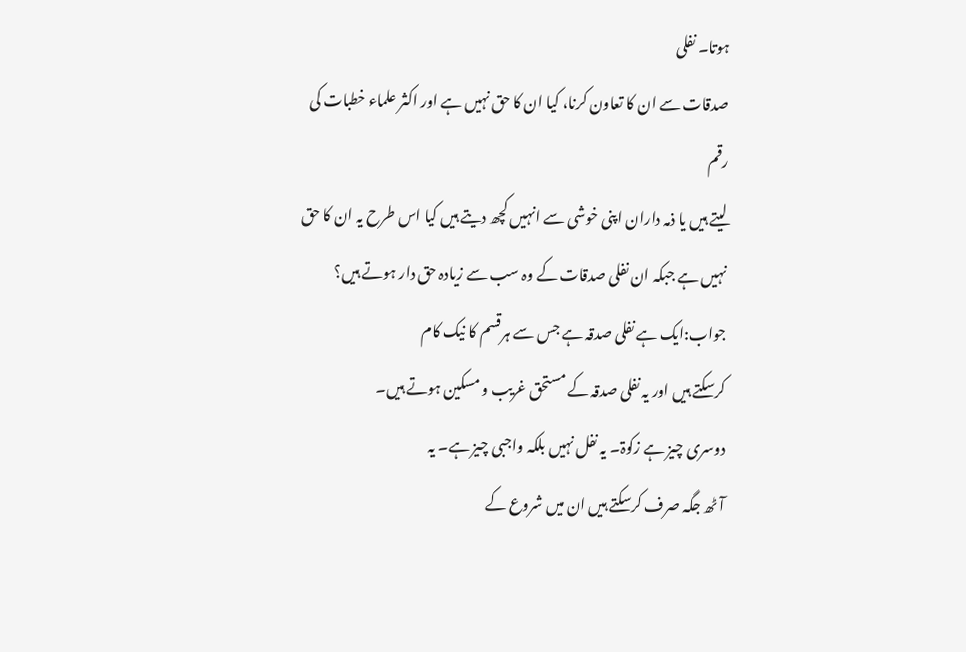ہوتا۔ نفلی
صدقات سے ان کا تعاون کرنا، کیا ان کا حق نہیں ہے اور اکثر علماء خطبات کی رقم
لیتے ہیں یا ذمہ داران اپنی خوشی سے انہیں کچھ دیتے ہیں کیا اس طرح یہ ان کا حق
نہیں ہے جبکہ ان نفلی صدقات کے وہ سب سے زیادہ حق دار ہوتے ہیں؟
جواب:ایک ہے نفلی صدقہ ہے جس سے ہرقسم کا نیک کام
کرسکتے ہیں اور یہ نفلی صدقہ کے مستحق غریب و مسکین ہوتے ہیں۔
دوسری چیز ہے زکوۃ۔ یہ نفل نہیں بلکہ واجبی چیز ہے۔ یہ
آٹھ جگہ صرف کرسکتے ہیں ان میں شروع کے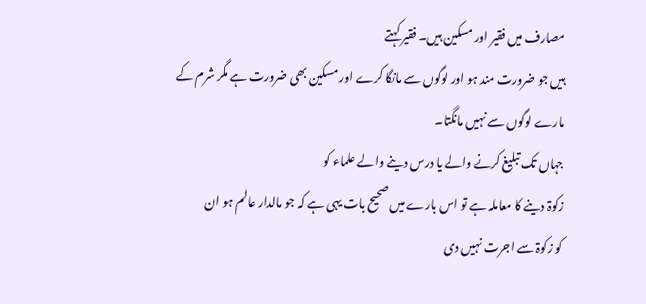مصارف میں فقیر اور مسکین ہیں۔ فقیر کہتے
ہیں جو ضرورت مند ہو اور لوگوں سے مانگا کرے اور مسکین بھی ضرورت ہے مگر شرم کے
مارے لوگوں سے نہیں مانگتا۔
جہاں تک تبلیغ کرنے والے یا درس دینے والے علماء کو
زکوۃ دینے کا معاملہ ہے تو اس بارے میں صحیح بات یہی ہے کہ جو مالدار عالم ہو ان
کو زکوۃ سے اجرت نہیں دی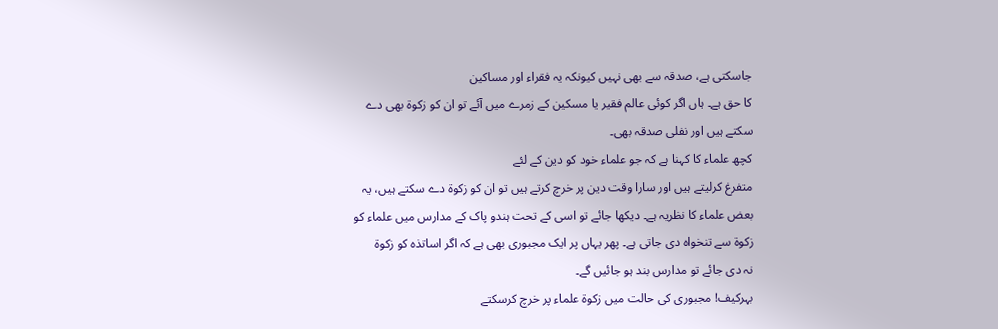جاسکتی ہے، صدقہ سے بھی نہیں کیونکہ یہ فقراء اور مساکین
کا حق ہے۔ ہاں اگر کوئی عالم فقیر یا مسکین کے زمرے میں آئے تو ان کو زکوۃ بھی دے
سکتے ہیں اور نفلی صدقہ بھی۔
کچھ علماء کا کہنا ہے کہ جو علماء خود کو دین کے لئے
متفرغ کرلیتے ہیں اور سارا وقت دین پر خرچ کرتے ہیں تو ان کو زکوۃ دے سکتے ہیں، یہ
بعض علماء کا نظریہ ہے۔ دیکھا جائے تو اسی کے تحت ہندو پاک کے مدارس میں علماء کو
زکوۃ سے تنخواہ دی جاتی ہے۔ پھر یہاں پر ایک مجبوری بھی ہے کہ اگر اساتذہ کو زکوۃ
نہ دی جائے تو مدارس بند ہو جائیں گے۔
بہرکیف! مجبوری کی حالت میں زکوۃ علماء پر خرچ کرسکتے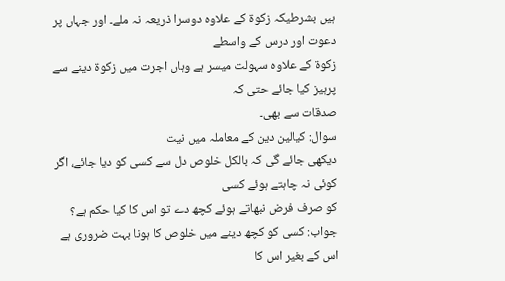ہیں بشرطیکہ زکوۃ کے علاوہ دوسرا ذریعہ نہ ملے۔ اور جہاں پر دعوت اور درس کے واسطے
زکوۃ کے علاوہ سہولت میسر ہے وہاں اجرت میں زکوۃ دینے سے پرہیز کیا جائے حتی کہ
صدقات سے بھی۔
سوال: کیالین دین کے معاملہ میں نیت
دیکھی جائے گی کہ بالکل خلوص دل سے کسی کو دیا جائے، اگر کوئی نہ چاہتے ہوئے کسی
کو صرف فرض نبھاتے ہوئے کچھ دے تو اس کا کیا حکم ہے؟
جواب: کسی کو کچھ دینے میں خلوص کا ہونا بہت ضروری ہے
اس کے بغیر اس کا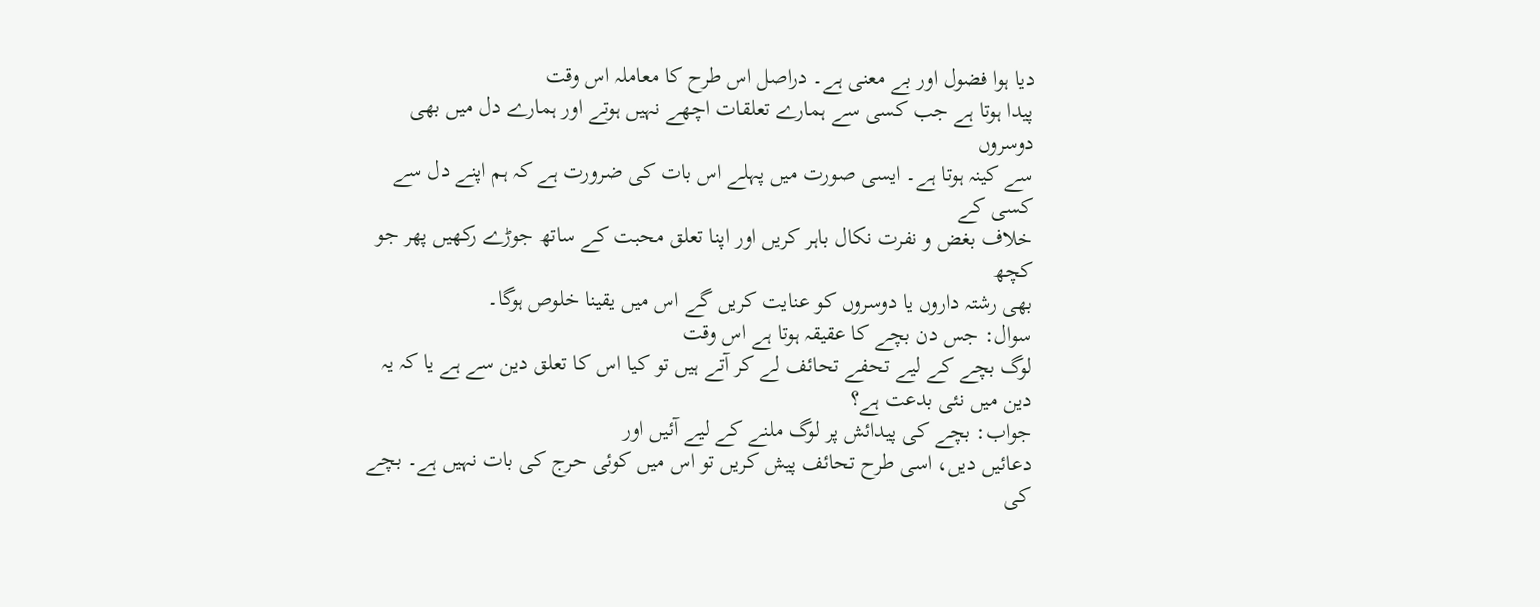دیا ہوا فضول اور بے معنی ہے۔ دراصل اس طرح کا معاملہ اس وقت
پیدا ہوتا ہے جب کسی سے ہمارے تعلقات اچھے نہیں ہوتے اور ہمارے دل میں بھی دوسروں
سے کینہ ہوتا ہے۔ ایسی صورت میں پہلے اس بات کی ضرورت ہے کہ ہم اپنے دل سے کسی کے
خلاف بغض و نفرت نکال باہر کریں اور اپنا تعلق محبت کے ساتھ جوڑے رکھیں پھر جو کچھ
بھی رشتہ داروں یا دوسروں کو عنایت کریں گے اس میں یقینا خلوص ہوگا۔
سوال: جس دن بچے کا عقیقہ ہوتا ہے اس وقت
لوگ بچے کے لیے تحفے تحائف لے کر آتے ہیں تو کیا اس کا تعلق دین سے ہے یا کہ یہ
دین میں نئی بدعت ہے؟
جواب: بچے کی پیدائش پر لوگ ملنے کے لیے آئیں اور
دعائیں دیں، اسی طرح تحائف پیش کریں تو اس میں کوئی حرج کی بات نہیں ہے۔ بچے کی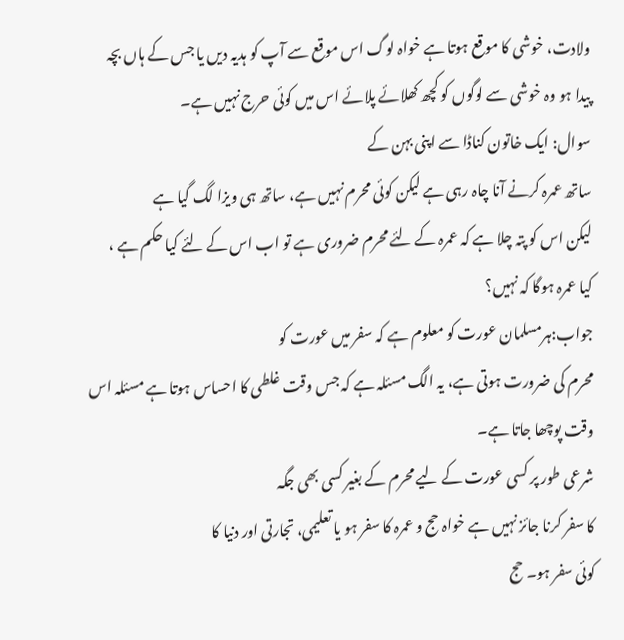ولادت، خوشی کا موقع ہوتا ہے خواہ لوگ اس موقع سے آپ کو ہدیہ دیں یا جس کے ہاں بچہ
پیدا ہو وہ خوشی سے لوگوں کو کچھ کھلائے پلائے اس میں کوئی حرج نہیں ہے۔
سوال: ایک خاتون کناڈا سے اپنی بہن کے
ساتھ عمرہ کرنے آنا چاہ رہی ہے لیکن کوئی محرم نہیں ہے، ساتھ ہی ویزا لگ گیا ہے
لیکن اس کو پتہ چلا ہے کہ عمرہ کے لئے محرم ضروری ہے تو اب اس کے لئے کیا حکم ہے ،
کیا عمرہ ہوگا کہ نہیں؟
جواب:ہرمسلمان عورت کو معلوم ہے کہ سفر میں عورت کو
محرم کی ضرورت ہوتی ہے، یہ الگ مسئلہ ہے کہ جس وقت غلطی کا احساس ہوتا ہے مسئلہ اس
وقت پوچھا جاتا ہے۔
شرعی طور پر کسی عورت کے لیے محرم کے بغیر کسی بھی جگہ
کا سفر کرنا جائز نہیں ہے خواہ حج و عمرہ کا سفر ہو یا تعلیمی، تجارتی اور دنیا کا
کوئی سفر ہو۔ حج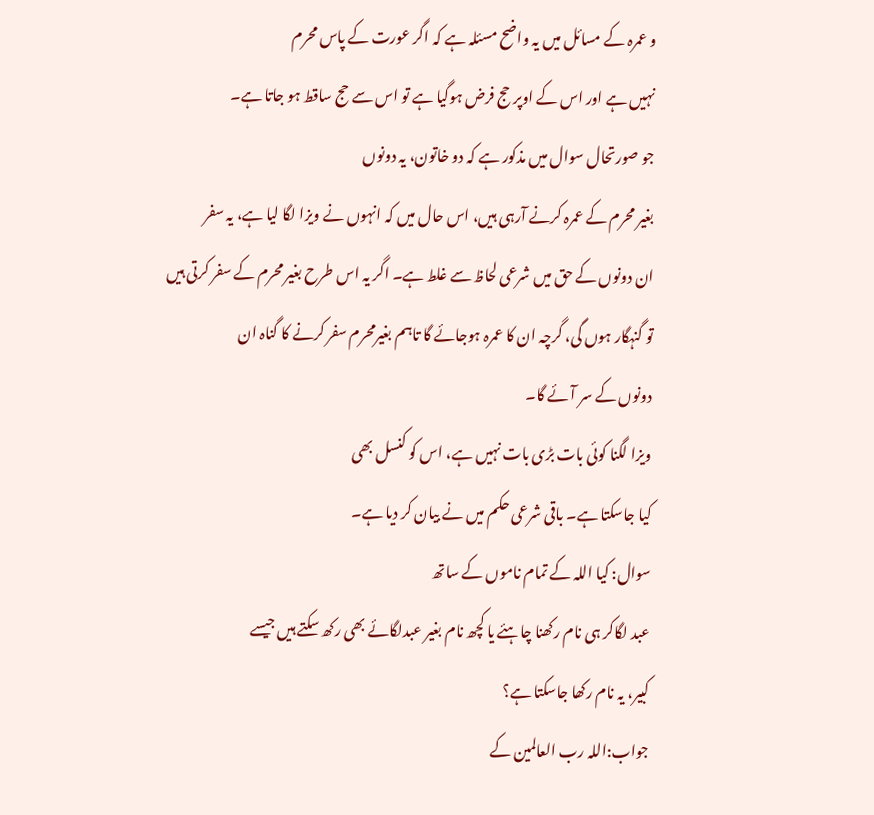و عمرہ کے مسائل میں یہ واضح مسئلہ ہے کہ اگر عورت کے پاس محرم
نہیں ہے اور اس کے اوپر حج فرض ہوگیا ہے تو اس سے حج ساقط ہو جاتا ہے۔
جو صورتحال سوال میں مذکور ہے کہ دو خاتون، یہ دونوں
بغیر محرم کے عمرہ کرنے آرہی ہیں، اس حال میں کہ انہوں نے ویزا لگا لیا ہے، یہ سفر
ان دونوں کے حق میں شرعی لحاظ سے غلط ہے۔ اگر یہ اس طرح بغیر محرم کے سفر کرتی ہیں
تو گنہگار ہوں گی، گرچہ ان کا عمرہ ہوجائے گا تاہم بغیرمحرم سفر کرنے کا گناہ ان
دونوں کے سر آئے گا۔
ویزا لگنا کوئی بات بڑی بات نہیں ہے، اس کو کنسل بھی
کیا جاسکتا ہے۔ باقی شرعی حکم میں نے بیان کر دیا ہے۔
سوال: کیا اللہ کے تمام ناموں کے ساتھ
عبد لگاکر ہی نام رکھنا چاہئے یا کچھ نام بغیر عبدلگائے بھی رکھ سکتے ہیں جیسے
کبیر، یہ نام رکھا جاسکتا ہے؟
جواب:اللہ رب العالمین کے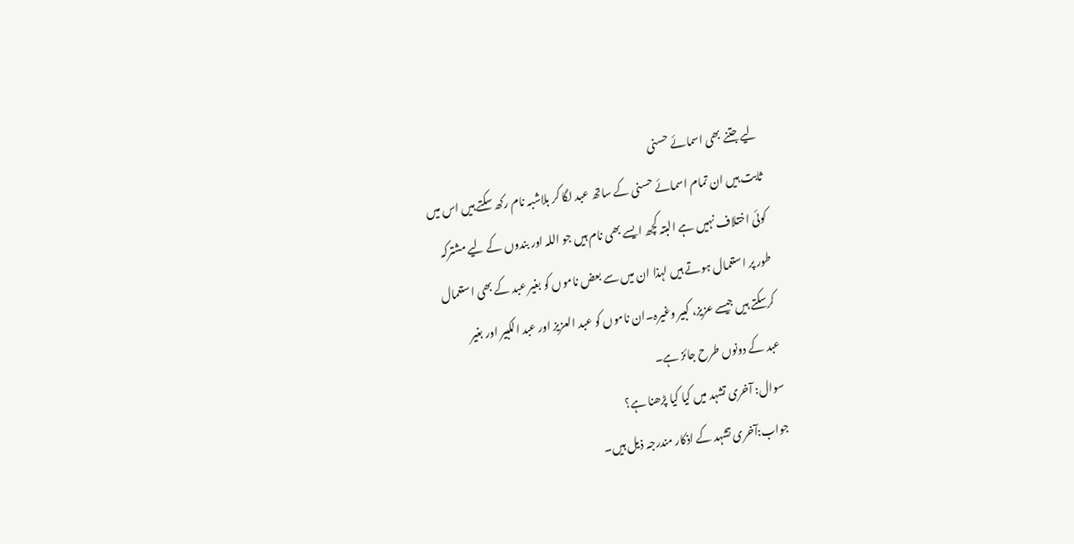لیے جتنے بھی اسمائے حسنی
ثابت ہیں ان تمام اسمائے حسنی کے ساتھ عبد لگا کر بلاشبہ نام رکھ سکتے ہیں اس میں
کوئی اختلاف نہیں ہے البتہ کچھ ایسے بھی نام ہیں جو اللہ اور بندوں کے لیے مشترکہ
طور پر استعمال ہوتے ہیں لہذا ان میں سے بعض ناموں کو بغیر عبد کے بھی استعمال
کرسکتے ہیں جیسے عزیز، کبیر وغیرہ۔ان ناموں کو عبد العزیز اور عبد الکبیر اور بغیر
عبد کے دونوں طرح جائز ہے۔
سوال: آخری تشہد میں کیا کیا پڑھنا ہے؟
جواب:آخری تشہد کے اذکار مندرجہ ذیل ہیں۔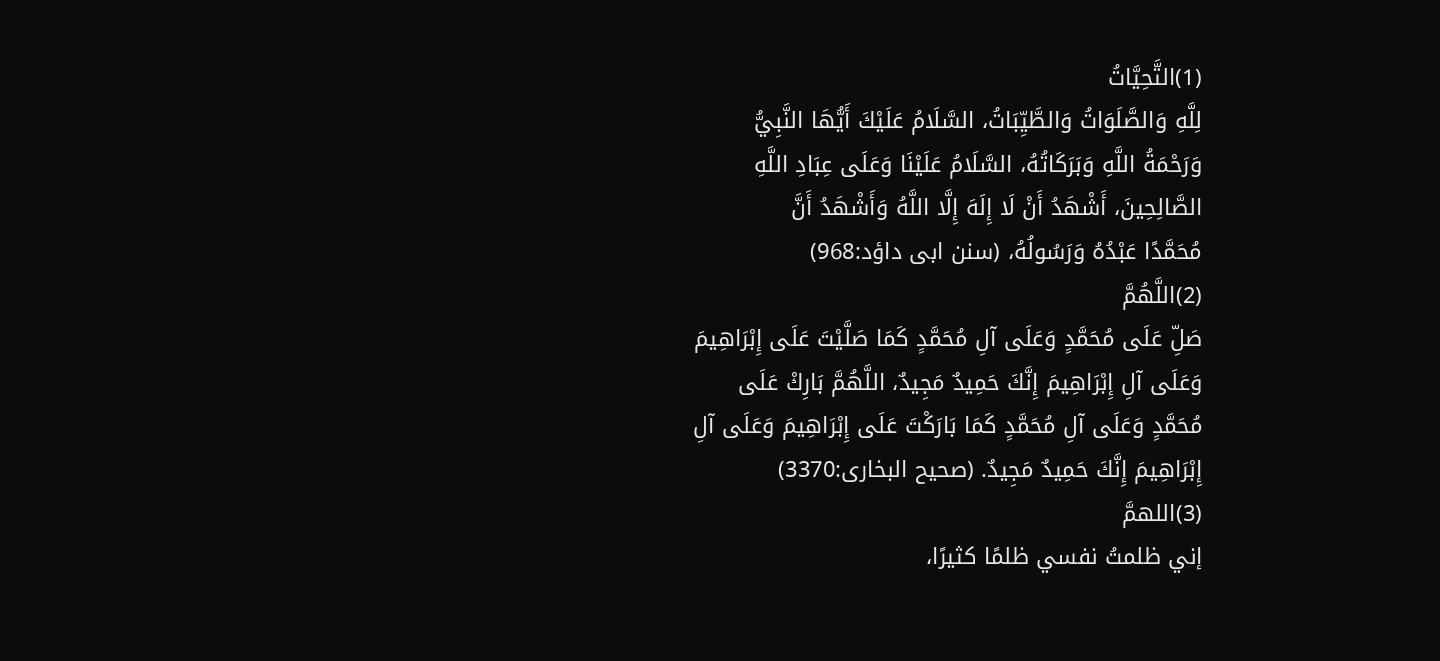(1)التَّحِيَّاتُ
لِلَّهِ وَالصَّلَوَاتُ وَالطَّيِّبَاتُ، السَّلَامُ عَلَيْكَ أَيُّهَا النَّبِيُّ
وَرَحْمَةُ اللَّهِ وَبَرَكَاتُهُ، السَّلَامُ عَلَيْنَا وَعَلَى عِبَادِ اللَّهِ
الصَّالِحِينَ، أَشْهَدُ أَنْ لَا إِلَهَ إِلَّا اللَّهُ وَأَشْهَدُ أَنَّ
مُحَمَّدًا عَبْدُهُ وَرَسُولُهُ، (سنن ابی داؤد:968)
(2)اللَّهُمَّ
صَلِّ عَلَى مُحَمَّدٍ وَعَلَى آلِ مُحَمَّدٍ كَمَا صَلَّيْتَ عَلَى إِبْرَاهِيمَ
وَعَلَى آلِ إِبْرَاهِيمَ إِنَّكَ حَمِيدٌ مَجِيدٌ، اللَّهُمَّ بَارِكْ عَلَى
مُحَمَّدٍ وَعَلَى آلِ مُحَمَّدٍ كَمَا بَارَكْتَ عَلَى إِبْرَاهِيمَ وَعَلَى آلِ
إِبْرَاهِيمَ إِنَّكَ حَمِيدٌ مَجِيدٌ. (صحیح البخاری:3370)
(3)اللهمَّ
إني ظلمتُ نفسي ظلمًا كثيرًا،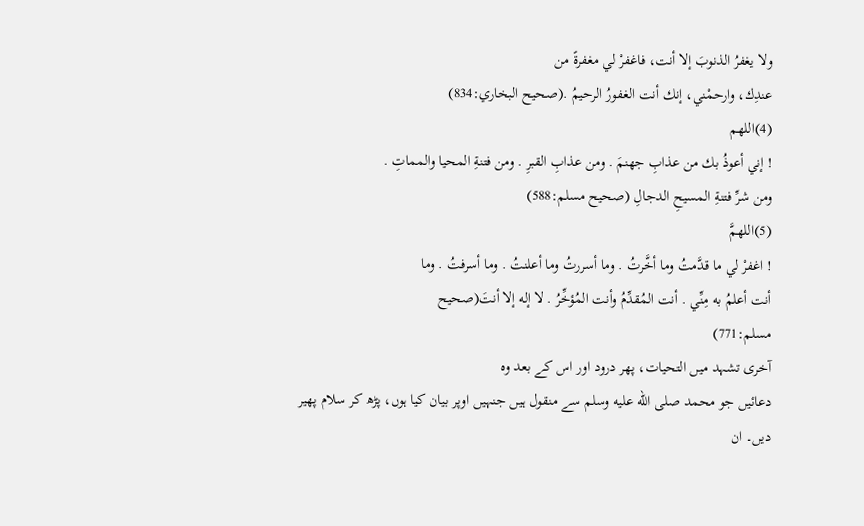ولا يغفرُ الذنوبَ إلا أنت، فاغفرْ لي مغفرةً من
عندِك، وارحمْني، إنك أنت الغفورُ الرحيمُ .(صحيح البخاري:834)
(4)اللهم
! إني أعوذُ بك من عذابِ جهنمَ . ومن عذابِ القبرِ . ومن فتنةِ المحيا والمماتِ .
ومن شرِّ فتنةِ المسيحِ الدجالِ (صحيح مسلم:588)
(5)اللهمَّ
! اغفرْ لي ما قدَّمتُ وما أخَّرتُ . وما أسررتُ وما أعلنتُ . وما أسرفتُ . وما
أنت أعلمُ به مِنِّي . أنت المُقدِّمُ وأنت المُؤخِّرُ . لا إله إلا أنتَ(صحيح
مسلم:771)
آخری تشہد میں التحیات، پھر درود اور اس کے بعد وہ
دعائیں جو محمد صلى الله عليه وسلم سے منقول ہیں جنہیں اوپر بیان کیا ہوں، پڑھ کر سلام پھیر دیں۔ ان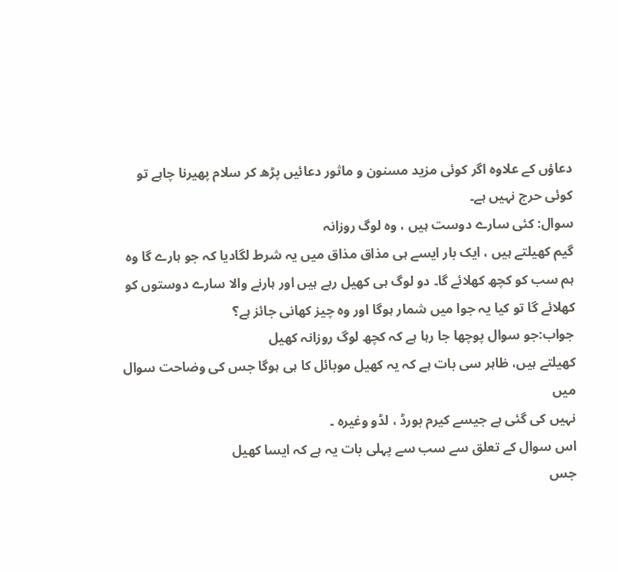دعاؤں کے علاوہ اگر کوئی مزید مسنون و ماثور دعائیں پڑھ کر سلام پھیرنا چاہے تو
کوئی حرج نہیں ہے۔
سوال: کئی سارے دوست ہیں ، وہ لوگ روزانہ
گیم کھیلتے ہیں ، ایک بار ایسے ہی مذاق مذاق میں یہ شرط لگادیا کہ جو ہارے گا وہ
ہم سب کو کچھ کھلائے گا۔ دو لوگ ہی کھیل رہے ہیں اور ہارنے والا سارے دوستوں کو
کھلائے گا تو کیا یہ جوا میں شمار ہوگا اور وہ چیز کھانی جائز ہے؟
جواب:جو سوال پوچھا جا رہا ہے کہ کچھ لوگ روزانہ کھیل
کھیلتے ہیں، ظاہر سی بات ہے کہ یہ کھیل موبائل کا ہی ہوگا جس کی وضاحت سوال میں
نہیں کی گئی ہے جیسے کیرم بورڈ ، لڈو وغیرہ ۔
اس سوال کے تعلق سے سب سے پہلی بات یہ ہے کہ ایسا کھیل
جس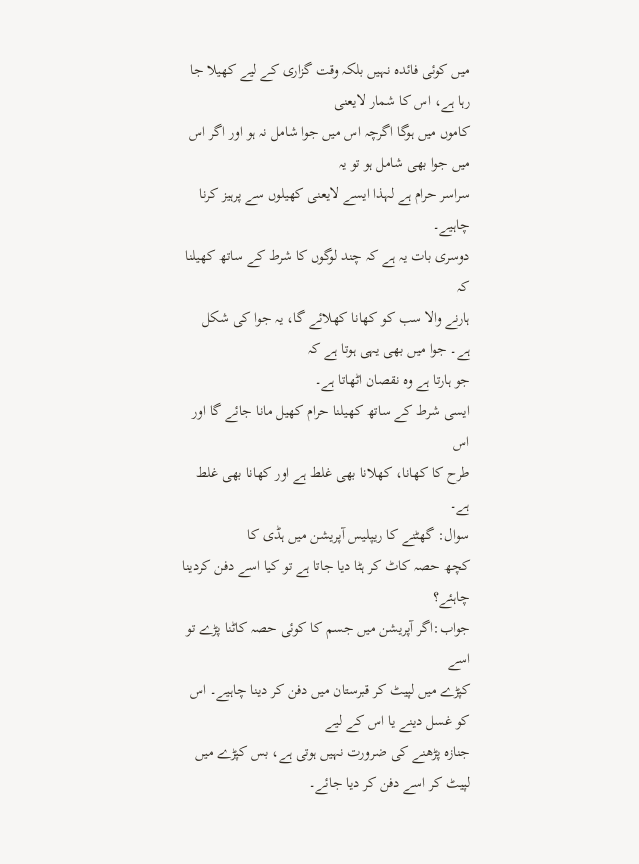میں کوئی فائدہ نہیں بلکہ وقت گزاری کے لیے کھیلا جا رہا ہے، اس کا شمار لایعنی
کاموں میں ہوگا اگرچہ اس میں جوا شامل نہ ہو اور اگر اس میں جوا بھی شامل ہو تو یہ
سراسر حرام ہے لہذا ایسے لایعنی کھیلوں سے پرہیز کرنا چاہیے۔
دوسری بات یہ ہے کہ چند لوگوں کا شرط کے ساتھ کھیلنا کہ
ہارنے والا سب کو کھانا کھلائے گا، یہ جوا کی شکل ہے۔ جوا میں بھی یہی ہوتا ہے کہ
جو ہارتا ہے وہ نقصان اٹھاتا ہے۔
ایسی شرط کے ساتھ کھیلنا حرام کھیل مانا جائے گا اور اس
طرح کا کھانا، کھلانا بھی غلط ہے اور کھانا بھی غلط ہے۔
سوال: گھٹنے کا ریپلیس آپریشن میں ہڈی کا
کچھ حصہ کاٹ کر ہٹا دیا جاتا ہے تو کیا اسے دفن کردینا چاہئے؟
جواب:اگر آپریشن میں جسم کا کوئی حصہ کاٹنا پڑے تو اسے
کپڑے میں لپیٹ کر قبرستان میں دفن کر دینا چاہیے۔ اس کو غسل دینے یا اس کے لیے
جنازہ پڑھنے کی ضرورت نہیں ہوتی ہے، بس کپڑے میں لپیٹ کر اسے دفن کر دیا جائے۔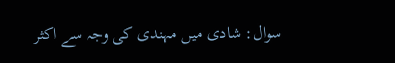سوال: شادی میں مہندی کی وجہ سے اکثر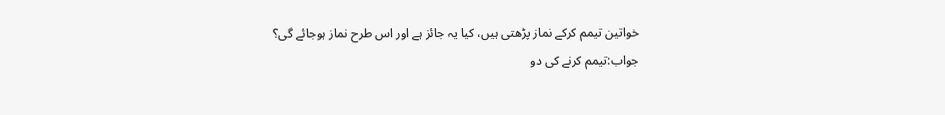خواتین تیمم کرکے نماز پڑھتی ہیں، کیا یہ جائز ہے اور اس طرح نماز ہوجائے گی؟
جواب:تیمم کرنے کی دو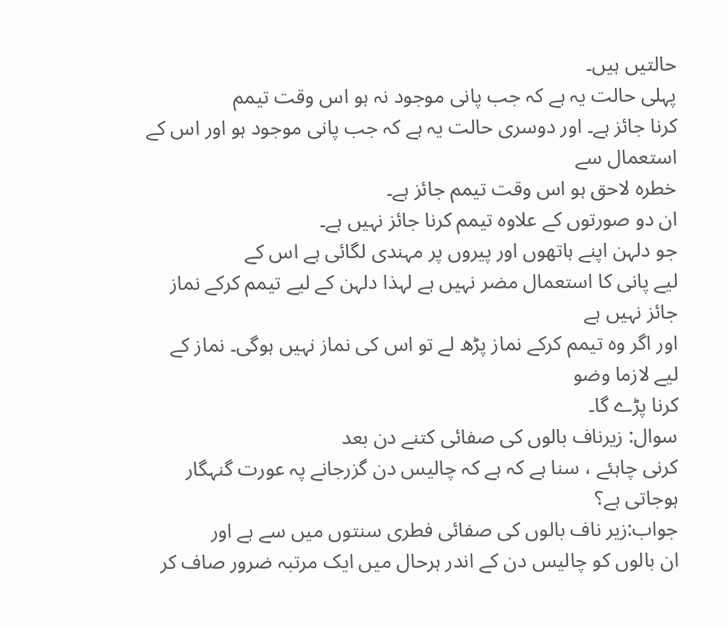حالتیں ہیں۔
پہلی حالت یہ ہے کہ جب پانی موجود نہ ہو اس وقت تیمم
کرنا جائز ہے۔ اور دوسری حالت یہ ہے کہ جب پانی موجود ہو اور اس کے استعمال سے
خطرہ لاحق ہو اس وقت تیمم جائز ہے۔
ان دو صورتوں کے علاوہ تیمم کرنا جائز نہیں ہے۔
جو دلہن اپنے ہاتھوں اور پیروں پر مہندی لگائی ہے اس کے
لیے پانی کا استعمال مضر نہیں ہے لہذا دلہن کے لیے تیمم کرکے نماز جائز نہیں ہے
اور اگر وہ تیمم کرکے نماز پڑھ لے تو اس کی نماز نہیں ہوگی۔ نماز کے لیے لازما وضو
کرنا پڑے گا۔
سوال: زیرناف بالوں کی صفائی کتنے دن بعد
کرنی چاہئے ، سنا ہے کہ ہے کہ چالیس دن گزرجانے پہ عورت گنہگار ہوجاتی ہے؟
جواب:زیر ناف بالوں کی صفائی فطری سنتوں میں سے ہے اور
ان بالوں کو چالیس دن کے اندر ہرحال میں ایک مرتبہ ضرور صاف کر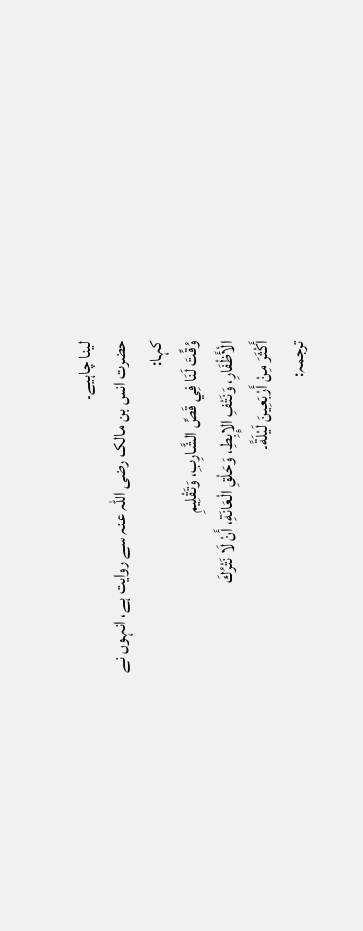لینا چاہیے۔
حضرت انس بن مالک رضی اللہ عنہ سے روایت ہے، انہوں نے
کہا:
وُقِّتَ لَنَا فِي قَصِّ الشَّارِبِ، وَتَقْلِيمِ
الْأَظْفَارِ، وَنَتْفِ الإِبِطِ، وَحَلْقِ الْعَانَةِ، أَنْ لَا نَتْرُكَ
أَكْثَرَ مِنْ أَرْبَعِينَ لَيْلَةً۔
ترجمہ: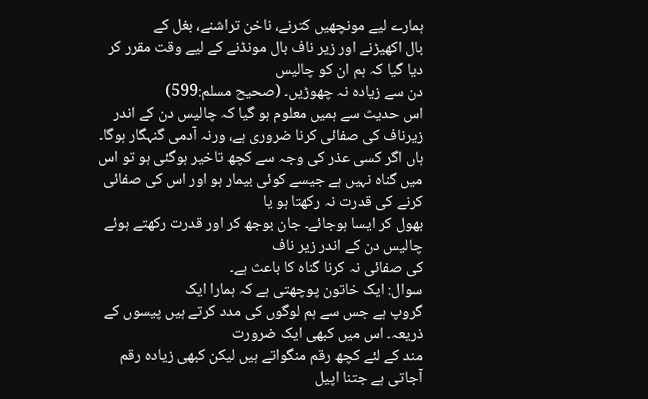ہمارے لیے مونچھیں کترنے، ناخن تراشنے، بغل کے
بال اکھیڑنے اور زیر ناف بال مونڈنے کے لیے وقت مقرر کر دیا گیا کہ ہم ان کو چالیس
دن سے زیادہ نہ چھوڑیں۔ (صحيح مسلم:599)
اس حدیث سے ہمیں معلوم ہو گیا کہ چالیس دن کے اندر
زیرناف کی صفائی کرنا ضروری ہے، ورنہ آدمی گنہگار ہوگا۔
ہاں اگر کسی عذر کی وجہ سے کچھ تاخیر ہوگئی ہو تو اس
میں گناہ نہیں ہے جیسے کوئی بیمار ہو اور اس کی صفائی کرنے کی قدرت نہ رکھتا ہو یا
بھول کر ایسا ہوجائے۔ جان بوجھ کر اور قدرت رکھتے ہوئے چالیس دن کے اندر زیر ناف
کی صفائی نہ کرنا گناہ کا باعث ہے۔
سوال: ایک خاتون پوچھتی ہے کہ ہمارا ایک
گروپ ہے جس سے ہم لوگوں کی مدد کرتے ہیں پیسوں کے ذریعہ۔ اس میں کبھی ایک ضرورت
مند کے لئے کچھ رقم منگواتے ہیں لیکن کبھی زیادہ رقم آجاتی ہے جتنا اپیل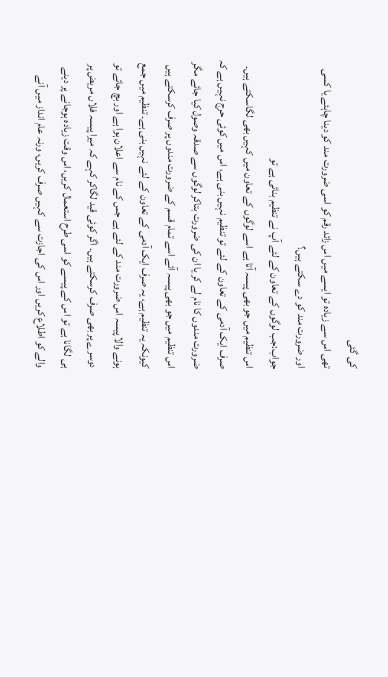کی گئی
تھی اس سے زیادہ تو ایسے میں اس زائد رقم کو اسی ضرورت مند کو دینا چاہئے یا کسی
اور ضرورت مند کو دے سکتے ہیں؟
جواب:جب لوگوں کے تعاون کے لئے آپ نے تنظیم بنائی ہے تو
اس تنظیم میں جو بھی پیسہ آتا ہے اسے لوگوں کے تعاون میں کہیں بھی لگاسکتے ہیں۔
صرف ایک آدمی کے تعاون کے لئے تو تنظیم نہیں بنی ہے، اس میں کوئی حرج نہیں ہے کہ
ضرورت مندوں کا نام لے کر یا ان کی ضرورت بتاکر لوگوں سے صدقہ وصول کیا جائے مگر
اس تنظیم میں جو بھی پیسہ آئے اسے تمام قسم کے ضرورت مندوں پر صرف کرسکتے ہیں
کیونکہ یہ تنظیم ہے، یہ صرف ایک آدمی کے تعاون کے لئے نہیں بنی ہے۔ تنظیم میں جمع
ہونے والا پیسہ اس ضرورت مند کے لئے ہے جس کے نام سے اعلان ہوا ہے اور بچ جائے تو
دوسرے پر بھی صرف کرسکتے ہیں۔ اگر کوئی قید لگاکر کہے کہ میرا پیسہ فلاں مریض پر
ہی لگانا ہے تو اس کے پیسے کو اسی طرح استعمال کریں، اس وقت زیادہ ہوجانے پر دینے
والے کو اطلاع کریں اور اس کی اجازت سے کہیں صرف کریں، ورنہ عام انداز میں آنے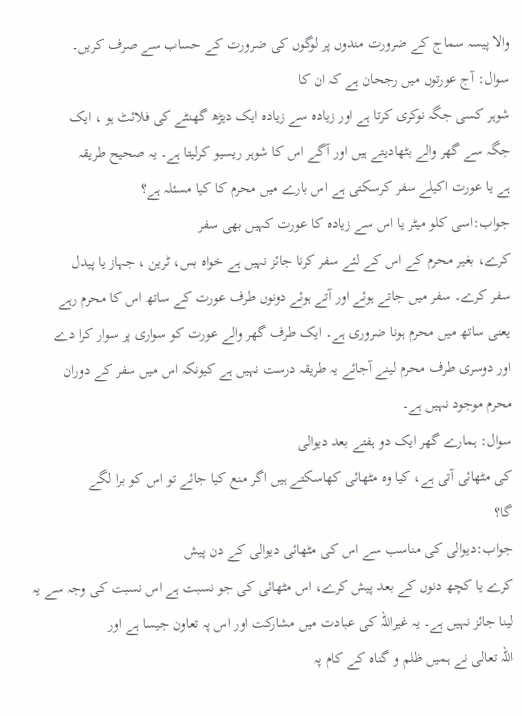والا پیسہ سماج کے ضرورت مندوں پر لوگوں کی ضرورت کے حساب سے صرف کریں۔
سوال: آج عورتوں میں رجحان ہے کہ ان کا
شوہر کسی جگہ نوکری کرتا ہے اور زیادہ سے زیادہ ایک دیڑھ گھنٹے کی فلائٹ ہو ، ایک
جگہ سے گھر والے بٹھادیتے ہیں اور آگے اس کا شوہر ریسیو کرلیتا ہے۔ یہ صحیح طریقہ
ہے یا عورت اکیلے سفر کرسکتی ہے اس بارے میں محرم کا کیا مسئلہ ہے؟
جواب:اسی کلو میٹر یا اس سے زیادہ کا عورت کہیں بھی سفر
کرے، بغیر محرم کے اس کے لئے سفر کرنا جائز نہیں ہے خواہ بس، ٹرین ، جہاز یا پیدل
سفر کرے۔ سفر میں جاتے ہوئے اور آتے ہوئے دونوں طرف عورت کے ساتھ اس کا محرم رہے
یعنی ساتھ میں محرم ہونا ضروری ہے۔ ایک طرف گھر والے عورت کو سواری پر سوار کرا دے
اور دوسری طرف محرم لینے آجائے یہ طریقہ درست نہیں ہے کیونکہ اس میں سفر کے دوران
محرم موجود نہیں ہے۔
سوال: ہمارے گھر ایک دو ہفتے بعد دیوالی
کی مٹھائی آتی ہے، کیا وہ مٹھائی کھاسکتے ہیں اگر منع کیا جائے تو اس کو برا لگے
گا؟
جواب:دیوالی کی مناسب سے اس کی مٹھائی دیوالی کے دن پیش
کرے یا کچھ دنوں کے بعد پیش کرے، اس مٹھائی کی جو نسبت ہے اس نسبت کی وجہ سے یہ
لینا جائز نہیں ہے۔ یہ غیراللہ کی عبادت میں مشارکت اور اس پہ تعاون جیسا ہے اور
اللہ تعالی نے ہمیں ظلم و گناہ کے کام پہ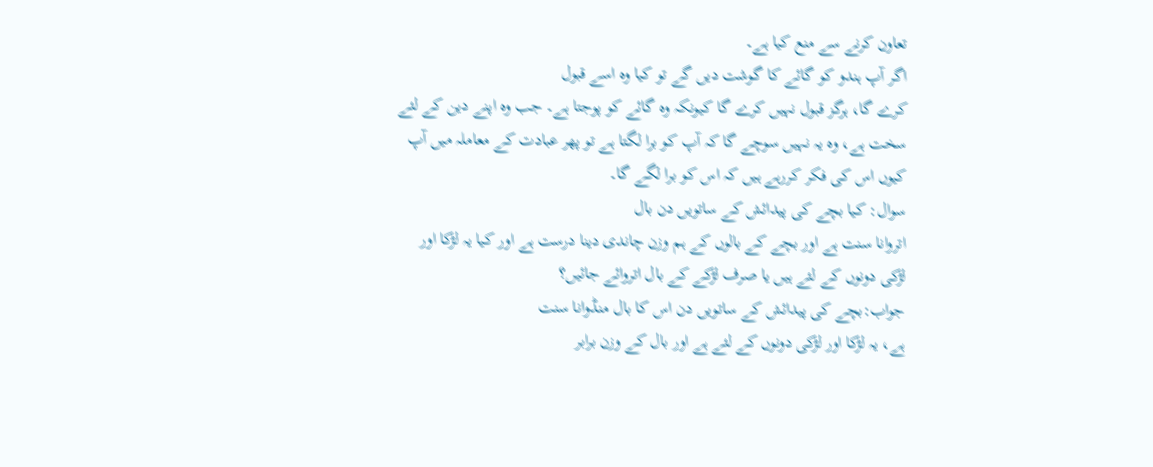تعاون کرنے سے منع کیا ہے۔
اگر آپ ہندو کو گائے کا گوشت دیں گے تو کیا وہ اسے قبول
کرے گا، ہرگز قبول نہیں کرے گا کیونکہ وہ گائے کو پوجتا ہے۔ جب وہ اپنے دین کے لئے
سخت ہے، وہ یہ نہیں سوچے گا کہ آپ کو برا لگتا ہے تو پھر عبادت کے معاملہ میں آپ
کیوں اس کی فکر کررہے ہیں کہ اس کو برا لگے گا۔
سوال: کیا بچے کی پیدائش کے ساتویں دن بال
اتروانا سنت ہے اور بچے کے بالوں کے ہم وزن چاندی دینا درست ہے اور کیا یہ لڑکا اور
لڑکی دونوں کے لئے ہیں يا صرف لڑکے کے بال اتروائے جائیں؟
جواب:بچے کی پیدائش کے ساتویں دن اس کا بال منڈوانا سنت
ہے، یہ لڑکا اور لڑکی دونوں کے لئے ہے اور بال کے وزن برابر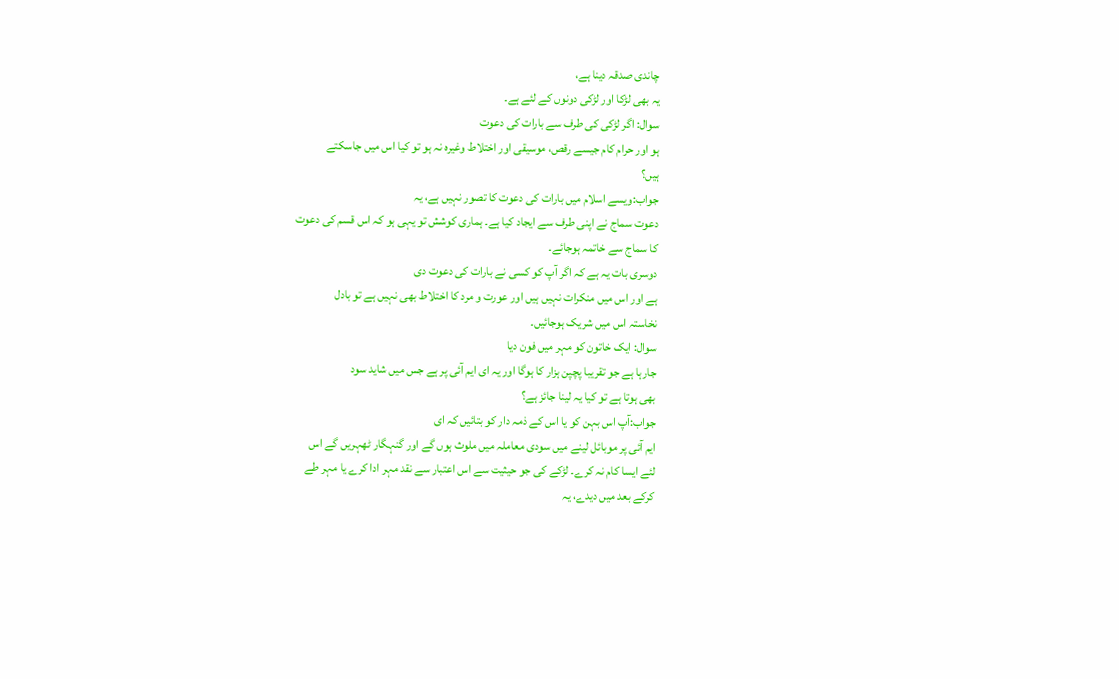چاندی صدقہ دینا ہے،
یہ بھی لڑکا اور لڑکی دونوں کے لئے ہے۔
سوال: اگر لڑکی کی طرف سے بارات کی دعوت
ہو اور حرام کام جیسے رقص، موسیقی اور اختلاط وغیرہ نہ ہو تو کیا اس میں جاسکتے
ہیں؟
جواب:ویسے اسلام میں بارات کی دعوت کا تصور نہیں ہے، یہ
دعوت سماج نے اپنی طرف سے ایجاد کیا ہے۔ ہماری کوشش تو یہی ہو کہ اس قسم کی دعوت
کا سماج سے خاتمہ ہوجائے۔
دوسری بات یہ ہے کہ اگر آپ کو کسی نے بارات کی دعوت دی
ہے اور اس میں منکرات نہیں ہیں اور عورت و مرد کا اختلاط بھی نہیں ہے تو بادل
نخاستہ اس میں شریک ہوجائیں۔
سوال: ایک خاتون کو مہر میں فون دیا
جارہا ہے جو تقریبا پچپن ہزار کا ہوگا اور یہ ای ایم آئی پر ہے جس میں شاید سود
بھی ہوتا ہے تو کیا یہ لینا جائز ہے؟
جواب:آپ اس بہن کو یا اس کے ذمہ دار کو بتائیں کہ ای
ایم آئی پر موبائل لینے میں سودی معاملہ میں ملوث ہوں گے اور گنہگار ٹھہریں گے اس
لئے ایسا کام نہ کرے۔ لڑکے کی جو حیثیت سے اس اعتبار سے نقد مہر ادا کرے یا مہر طے
کرکے بعد میں دیدے، یہ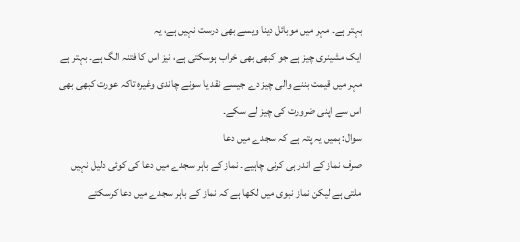بہتر ہے۔ مہر میں موبائل دینا ویسے بھی درست نہیں ہے، یہ
ایک مشینری چیز ہے جو کبھی بھی خراب ہوسکتی ہے، نیز اس کا فتنہ الگ ہے۔ بہتر ہے
مہر میں قیمت بننے والی چیز دے جیسے نقد یا سونے چاندی وغیرہ تاکہ عورت کبھی بھی
اس سے اپنی ضرورت کی چیز لے سکے۔
سوال: ہمیں یہ پتہ ہے کہ سجدے میں دعا
صرف نماز کے اندر ہی کرنی چاہیے۔ نماز کے باہر سجدے میں دعا کی کوئی دلیل نہیں
ملتی ہے لیکن نماز نبوی میں لکھا ہے کہ نماز کے باہر سجدے میں دعا کرسکتے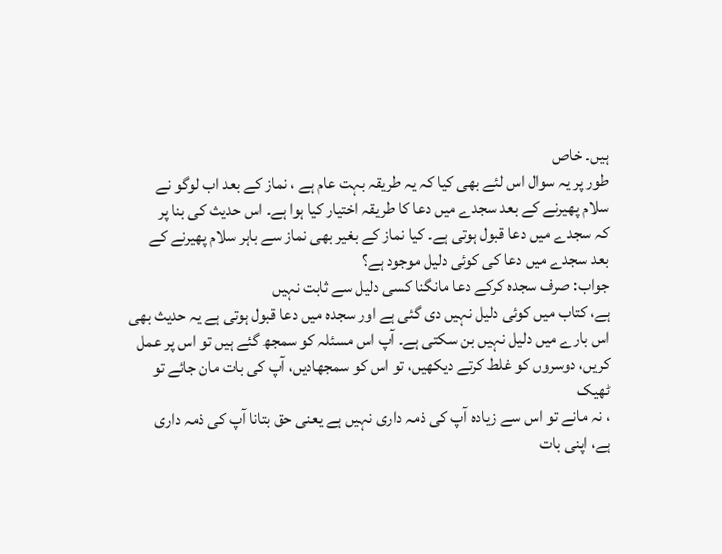ہیں۔ خاص
طور پر یہ سوال اس لئے بھی کیا کہ یہ طریقہ بہت عام ہے ، نماز کے بعد اب لوگو نے
سلام پھیرنے کے بعد سجدے میں دعا کا طریقہ اختیار کیا ہوا ہے۔ اس حدیث کی بنا پر
کہ سجدے میں دعا قبول ہوتی ہے۔ کیا نماز کے بغیر بھی نماز سے باہر سلام پھیرنے کے
بعد سجدے میں دعا کی کوئی دلیل موجود ہے؟
جواب: صرف سجدہ کرکے دعا مانگنا کسی دلیل سے ثابت نہیں
ہے، کتاب میں کوئی دلیل نہیں دی گئی ہے اور سجدہ میں دعا قبول ہوتی ہے یہ حدیث بھی
اس بارے میں دلیل نہیں بن سکتی ہے۔ آپ اس مسئلہ کو سمجھ گئے ہیں تو اس پر عمل
کریں، دوسروں کو غلط کرتے دیکھیں، تو اس کو سمجھادیں، آپ کی بات مان جائے تو ٹھیک
، نہ مانے تو اس سے زیادہ آپ کی ذمہ داری نہیں ہے یعنی حق بتانا آپ کی ذمہ داری
ہے، اپنی بات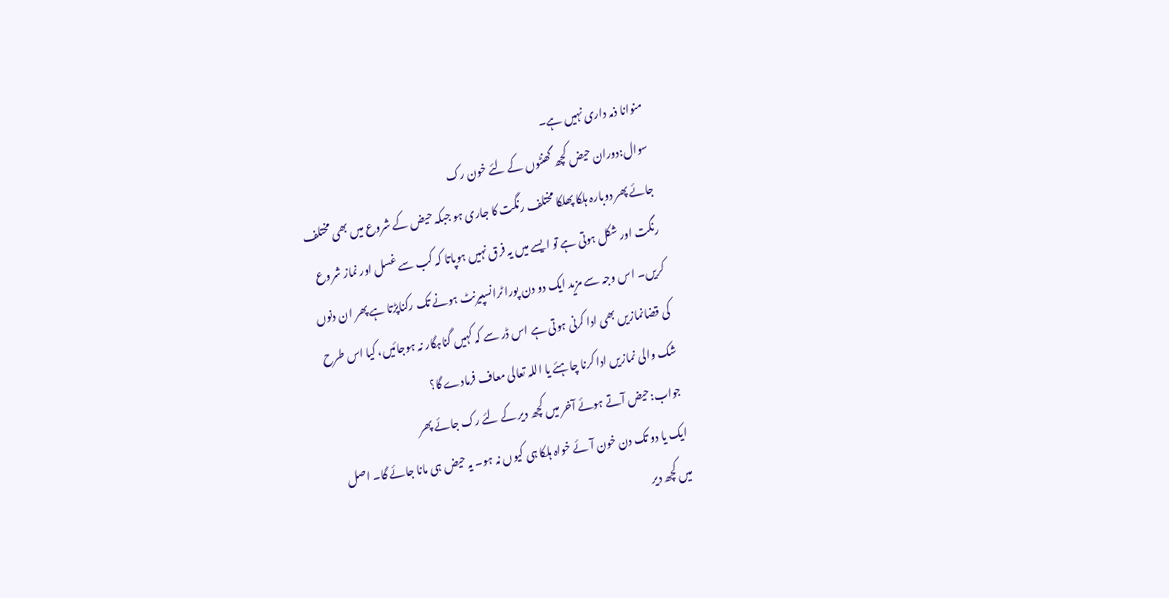منوانا ذمہ داری نہیں ہے۔
سوال:دوران حیض کچھ گھنٹوں کے لئے خون رک
جائے پھر دوبارہ ہلکا پھلکا مختلف رنگت کا جاری ہو جبکہ حیض کے شروع میں بھی مختلف
رنگت اور شکل ہوتی ہے تو ایسے میں یہ فرق نہیں ہوپاتا کہ کب سے غسل اور نماز شروع
کریں۔ اس وجہ سے مزید ایک دو دن پورا ٹرانسپیرنٹ ہونے تک رکناپڑتا ہے پھر ان دنوں
کی قضانمازیں بھی ادا کرنی ہوتی ہے اس ڈر سے کہ کہیں گناہگار نہ ہوجائیں، کیا اس طرح
شک والی نمازیں ادا کرنا چاہئے یا اللہ تعالی معاف فرمادے گا؟
جواب:حیض آتے ہوئے آخر میں کچھ دیر کے لئے رک جائے پھر
ایک یا دو تک دن خون آئے خواہ ہلکا ہی کیوں نہ ہو۔ یہ حیض ہی مانا جائے گا۔ اصل
میں کچھ دیر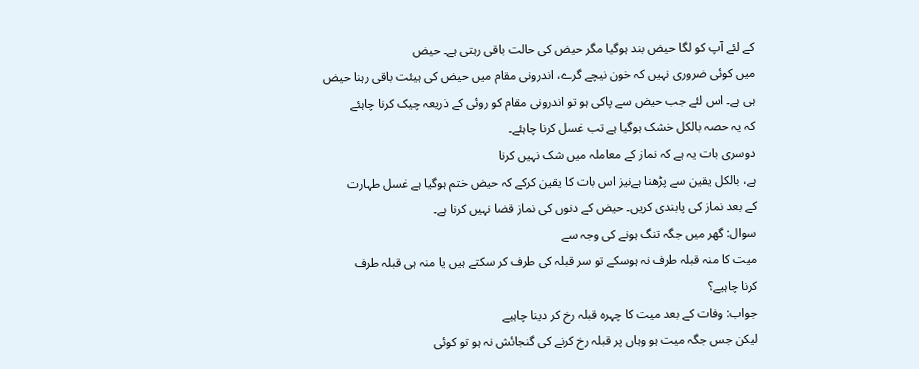کے لئے آپ کو لگا حیض بند ہوگیا مگر حیض کی حالت باقی رہتی ہے۔ حیض
میں کوئی ضروری نہیں کہ خون نیچے گرے، اندرونی مقام میں حیض کی ہیئت باقی رہنا حیض
ہی ہے۔ اس لئے جب حیض سے پاکی ہو تو اندرونی مقام کو روئی کے ذریعہ چیک کرنا چاہئے
کہ یہ حصہ بالکل خشک ہوگیا ہے تب غسل کرنا چاہئے۔
دوسری بات یہ ہے کہ نماز کے معاملہ میں شک نہیں کرنا
ہے، بالکل یقین سے پڑھنا ہےنیز اس بات کا یقین کرکے کہ حیض ختم ہوگیا ہے غسل طہارت
کے بعد نماز کی پابندی کریں۔ حیض کے دنوں کی نماز قضا نہیں کرنا ہے۔
سوال: گھر میں جگہ تنگ ہونے کی وجہ سے
میت کا منہ قبلہ طرف نہ ہوسکے تو سر قبلہ کی طرف کر سکتے ہیں یا منہ ہی قبلہ طرف
کرنا چاہیے؟
جواب: وفات کے بعد میت کا چہرہ قبلہ رخ کر دینا چاہیے
لیکن جس جگہ میت ہو وہاں پر قبلہ رخ کرنے کی گنجائش نہ ہو تو کوئی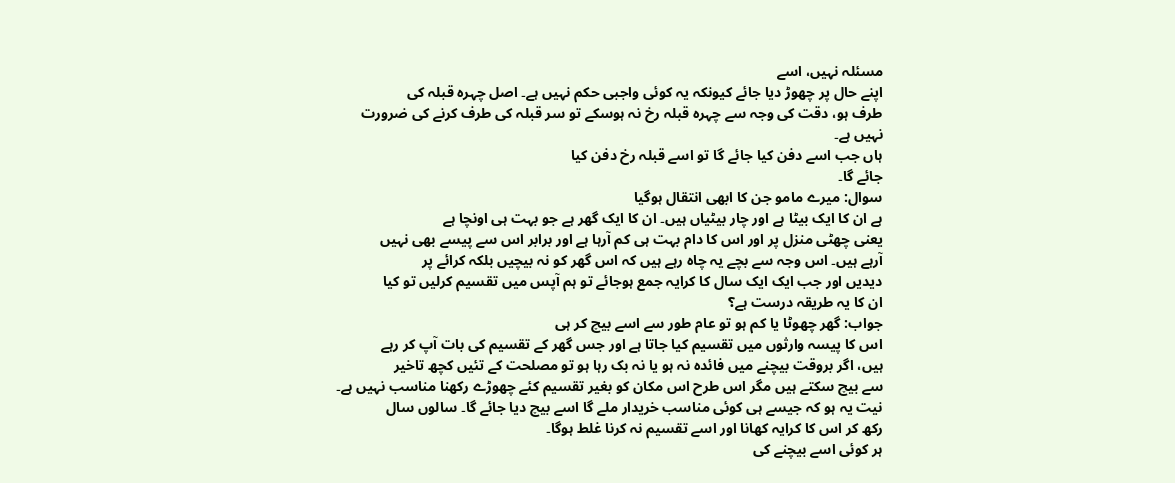مسئلہ نہیں، اسے
اپنے حال پر چھوڑ دیا جائے کیونکہ یہ کوئی واجبی حکم نہیں ہے۔ اصل چہرہ قبلہ کی
طرف ہو، دقت کی وجہ سے چہرہ قبلہ رخ نہ ہوسکے تو سر قبلہ کی طرف کرنے کی ضرورت
نہیں ہے۔
ہاں جب اسے دفن کیا جائے گا تو اسے قبلہ رخ دفن کیا
جائے گا۔
سوال: میرے مامو جن کا ابھی انتقال ہوگیا
ہے ان کا ایک بیٹا ہے اور چار بیٹیاں ہیں۔ ان کا ایک گھر ہے جو بہت ہی اونچا ہے
یعنی چھٹی منزل پر اور اس کا دام بہت ہی کم آرہا ہے اور برابر اس سے پیسے بھی نہیں
آرہے ہیں۔ اس وجہ سے بچے یہ چاہ رہے ہیں کہ اس گھر کو نہ بیچیں بلکہ کرائے پر
دیدیں اور جب ایک ایک سال کا کرایہ جمع ہوجائے تو ہم آپس میں تقسیم کرلیں تو کیا
ان کا یہ طریقہ درست ہے؟
جواب: گھر چھوٹا یا کم ہو تو عام طور سے اسے بیچ کر ہی
اس کا پیسہ وارثوں میں تقسیم کیا جاتا ہے اور جس گھر کے تقسیم کی بات آپ کر رہے
ہیں، اگر بروقت بیچنے میں فائدہ نہ ہو یا نہ بک رہا ہو تو مصلحت کے تئیں کچھ تاخیر
سے بیچ سکتے ہیں مگر اس طرح اس مکان کو بغیر تقسیم کئے چھوڑے رکھنا مناسب نہیں ہے۔
نیت یہ ہو کہ جیسے ہی کوئی مناسب خریدار ملے گا اسے بیچ دیا جائے گا۔ سالوں سال
رکھ کر اس کا کرایہ کھانا اور اسے تقسیم نہ کرنا غلط ہوگا۔
ہر کوئی اسے بیچنے کی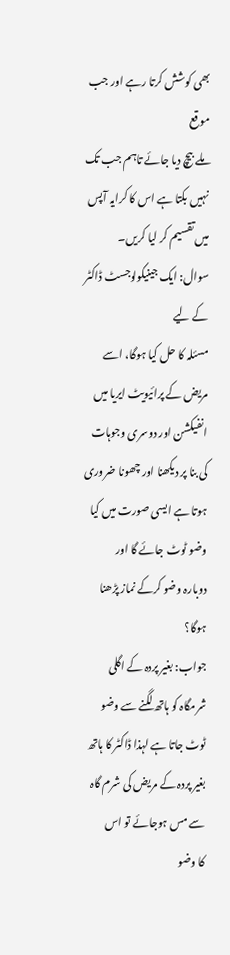بھی کوشش کرتا رہے اور جب موقع
ملے بیچ دیا جائے تاہم جب تک نہیں بکتا ہے اس کا کرایہ آپس میں تقسیم کر لیا کریں۔
سوال: ایک جینیکولوجسٹ ڈاکٹر کے لیے
مسئلہ کا حل کیا ہوگا، اسے مریض کے پرائیویٹ ایریا میں انفیکشن اور دوسری وجوہات
کی بنا پر دیکھنا اور چھونا ضروری ہوتا ہے ایسی صورت میں کیا وضو ٹوٹ جائے گا اور
دوبارہ وضو کرکے نماز پڑھنا ہوگا؟
جواب: بغیر پردہ کے اگلی شرمگاہ کو ہاتھ لگنے سے وضو
ٹوٹ جاتا ہے لہذا ڈاکٹر کا ہاتھ بغیر پردہ کے مریض کی شرم گاہ سے مس ہوجائے تو اس
کا وضو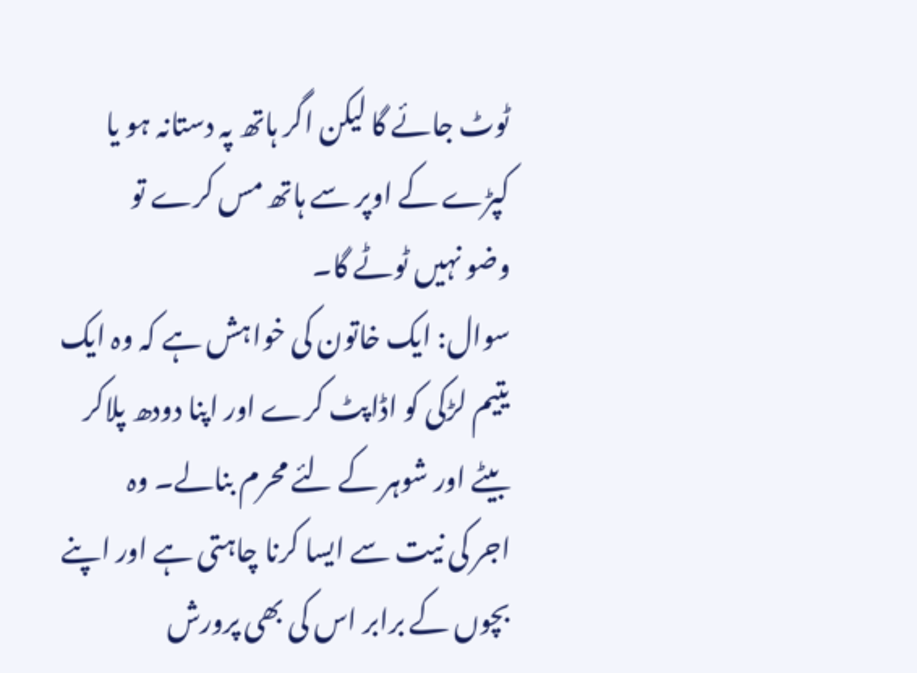ٹوٹ جائے گا لیکن اگر ہاتھ پہ دستانہ ہو یا کپڑے کے اوپر سے ہاتھ مس کرے تو
وضو نہیں ٹوٹے گا۔
سوال: ایک خاتون کی خواہش ہے کہ وہ ایک
یتیم لڑکی کو اڈاپٹ کرے اور اپنا دودھ پلاکر بیٹے اور شوہر کے لئے محرم بنالے۔ وہ
اجر کی نیت سے ایسا کرنا چاہتی ہے اور اپنے بچوں کے برابر اس کی بھی پرورش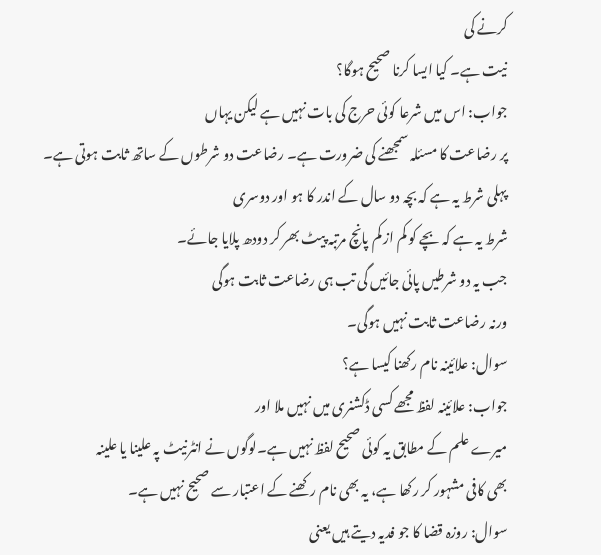کرنے کی
نیت ہے۔ کیا ایسا کرنا صحیح ہوگا؟
جواب: اس میں شرعا کوئی حرج کی بات نہیں ہے لیکن یہاں
پر رضاعت کا مسئلہ سمجھنے کی ضرورت ہے۔ رضاعت دو شرطوں کے ساتھ ثابت ہوتی ہے۔
پہلی شرط یہ ہے کہ بچہ دو سال کے اندر کا ہو اور دوسری
شرط یہ ہے کہ بچے کو کم از کم پانچ مرتبہ پیٹ بھر کر دودھ پلایا جائے۔
جب یہ دو شرطیں پائی جائیں گی تب ہی رضاعت ثابت ہوگی
ورنہ رضاعت ثابت نہیں ہوگی۔
سوال: علائینہ نام رکھنا کیسا ہے؟
جواب: علائینہ لفظ مجھے کسی ڈکشنری میں نہیں ملا اور
میرے علم کے مطابق یہ کوئی صحیح لفظ نہیں ہے۔لوگوں نے انٹرنیٹ پہ علینا یا علینہ
بھی کافی مشہور کر رکھا ہے، یہ بھی نام رکھنے کے اعتبار سے صحیح نہیں ہے۔
سوال: روزہ قضا کا جو فدیہ دیتے ہیں یعنی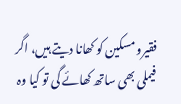فقیرو مسکین کو کھانا دیتے ہیں، اگر فیملی بھی ساتھ کھائے گی تو کیا وہ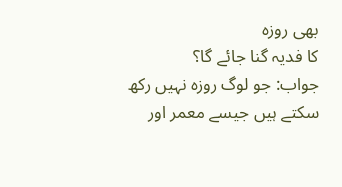بھی روزہ
کا فدیہ گنا جائے گا؟
جواب: جو لوگ روزہ نہیں رکھ سکتے ہیں جیسے معمر اور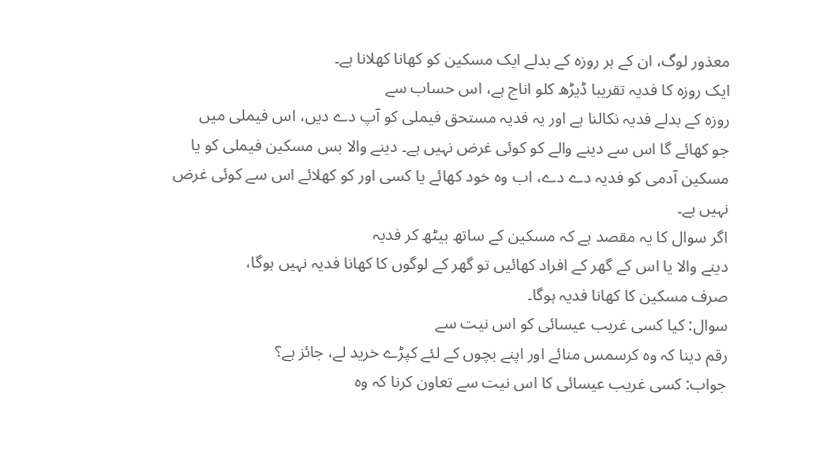معذور لوگ، ان کے ہر روزہ کے بدلے ایک مسکین کو کھانا کھلانا ہے۔
ایک روزہ کا فدیہ تقریبا ڈیڑھ کلو اناج ہے، اس حساب سے
روزہ کے بدلے فدیہ نکالنا ہے اور یہ فدیہ مستحق فیملی کو آپ دے دیں، اس فیملی میں
جو کھائے گا اس سے دینے والے کو کوئی غرض نہیں ہے۔ دینے والا بس مسکین فیملی کو یا
مسکین آدمی کو فدیہ دے دے، اب وہ خود کھائے یا کسی اور کو کھلائے اس سے کوئی غرض
نہیں ہے۔
اگر سوال کا یہ مقصد ہے کہ مسکین کے ساتھ بیٹھ کر فدیہ
دینے والا یا اس کے گھر کے افراد کھائیں تو گھر کے لوگوں کا کھانا فدیہ نہیں ہوگا،
صرف مسکین کا کھانا فدیہ ہوگا۔
سوال: کیا کسی غریب عیسائی کو اس نیت سے
رقم دینا کہ وہ کرسمس منائے اور اپنے بچوں کے لئے کپڑے خرید لے، جائز ہے؟
جواب: کسی غریب عیسائی کا اس نیت سے تعاون کرنا کہ وہ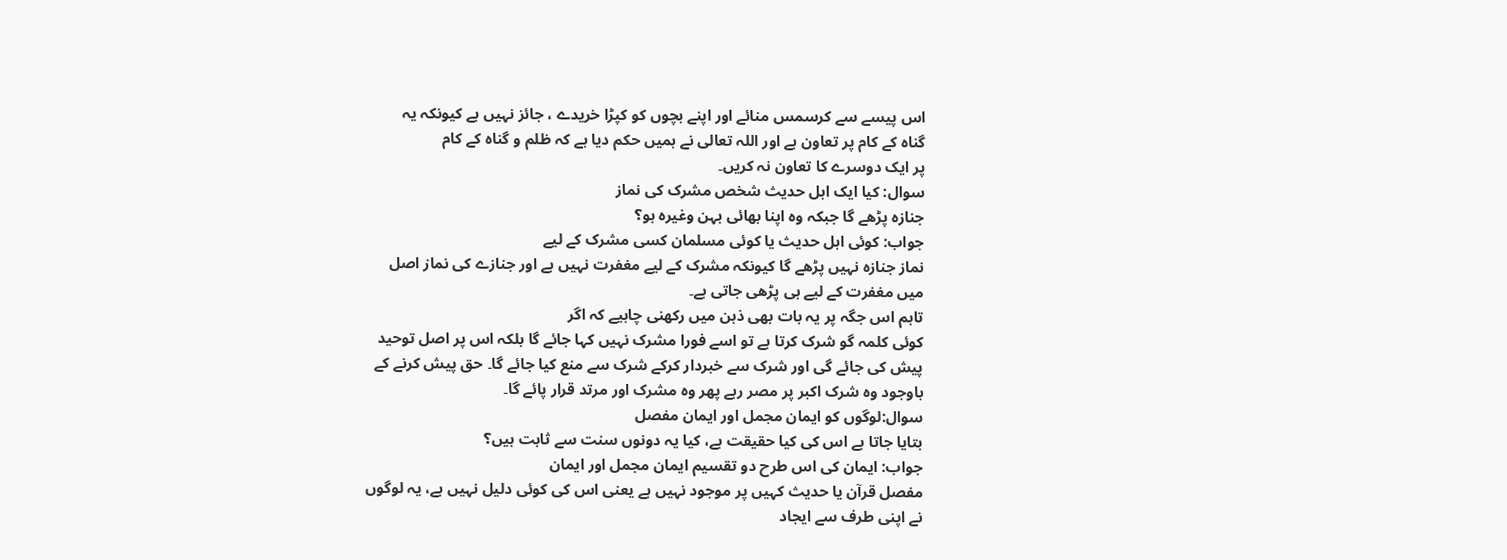اس پیسے سے کرسمس منائے اور اپنے بچوں کو کپڑا خریدے ، جائز نہیں ہے کیونکہ یہ
گناہ کے کام پر تعاون ہے اور اللہ تعالی نے ہمیں حکم دیا ہے کہ ظلم و گناہ کے کام
پر ایک دوسرے کا تعاون نہ کریں۔
سوال: کیا ایک اہل حدیث شخص مشرک کی نماز
جنازہ پڑھے گا جبکہ وہ اپنا بھائی بہن وغیرہ ہو؟
جواب: کوئی اہل حدیث یا کوئی مسلمان کسی مشرک کے لیے
نماز جنازہ نہیں پڑھے گا کیونکہ مشرک کے لیے مغفرت نہیں ہے اور جنازے کی نماز اصل
میں مغفرت کے لیے ہی پڑھی جاتی ہے۔
تاہم اس جگہ پر یہ بات بھی ذہن میں رکھنی چاہیے کہ اگر
کوئی کلمہ گو شرک کرتا ہے تو اسے فورا مشرک نہیں کہا جائے گا بلکہ اس پر اصل توحید
پیش کی جائے گی اور شرک سے خبردار کرکے شرک سے منع کیا جائے گا۔ حق پیش کرنے کے
باوجود وہ شرک اکبر پر مصر رہے پھر وہ مشرک اور مرتد قرار پائے گا۔
سوال:لوگوں کو ایمان مجمل اور ایمان مفصل
بتایا جاتا ہے اس کی کیا حقیقت ہے، کیا یہ دونوں سنت سے ثابت ہیں؟
جواب: ایمان کی اس طرح دو تقسیم ایمان مجمل اور ایمان
مفصل قرآن یا حدیث کہیں پر موجود نہیں ہے یعنی اس کی کوئی دلیل نہیں ہے، یہ لوگوں
نے اپنی طرف سے ایجاد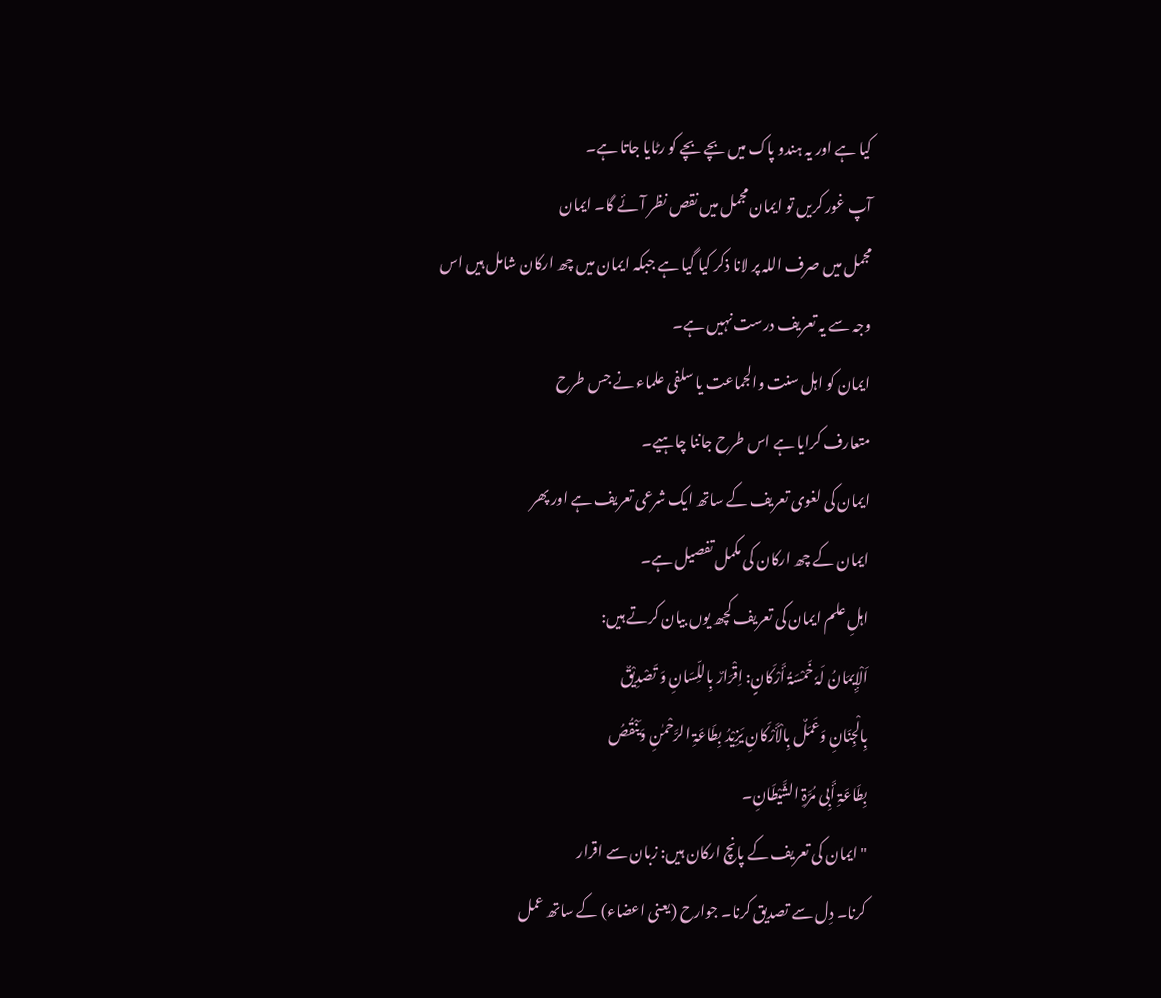کیا ہے اور یہ ہندو پاک میں بچے بچے کو رٹایا جاتا ہے۔
آپ غور کریں تو ایمان مجمل میں نقص نظر آئے گا۔ ایمان
مجمل میں صرف اللہ پر لانا ذکر کیا گیا ہے جبکہ ایمان میں چھ ارکان شامل ہیں اس
وجہ سے یہ تعریف درست نہیں ہے۔
ایمان کو اہل سنت والجماعت یا سلفی علماء نے جس طرح
متعارف کرایا ہے اس طرح جاننا چاہیے۔
ایمان کی لغوی تعریف کے ساتھ ایک شرعی تعریف ہے اور پھر
ایمان کے چھ ارکان کی مکمل تفصیل ہے۔
اہلِ علم ایمان کی تعریف کچھ یوں بیان کرتے ہیں:
اَلْإِیمَانُ لَہٗ خَمْسَۃُ أَرْکَانٍ: اِقْرَارٌ بِاللِّسَانِ وَ تَصْدِیْقٌ
بِالْجِنَانِ وَعَمَلٌ بِالْأَرْکَانِ یَزِیْدُ بِطَاعَۃِ الرَّحْمٰنِ وَیَنْقُصُ
بِطَاعَۃِ أَبِی مُرَّۃِ الشَّیْطَانِ۔
"ایمان کی تعریف کے پانچ ارکان ہیں: زبان سے اقرار
کرنا۔ دِل سے تصدیق کرنا۔ جوارح (یعنی اعضاء) کے ساتھ عمل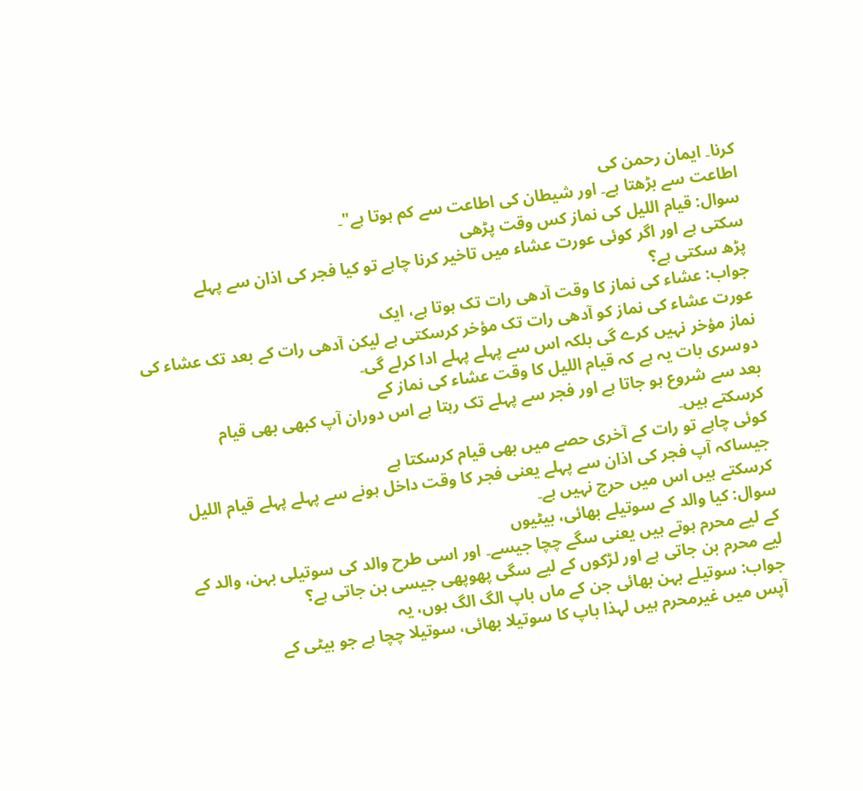کرنا۔ ایمان رحمن کی
اطاعت سے بڑھتا ہے۔ اور شیطان کی اطاعت سے کم ہوتا ہے"۔
سوال: قیام اللیل کی نماز کس وقت پڑھی
سکتی ہے اور اگر کوئی عورت عشاء میں تاخیر کرنا چاہے تو کیا فجر کی اذان سے پہلے
پڑھ سکتی ہے؟
جواب: عشاء کی نماز کا وقت آدھی رات تک ہوتا ہے، ایک
عورت عشاء کی نماز کو آدھی رات تک مؤخر کرسکتی ہے لیکن آدھی رات کے بعد تک عشاء کی
نماز مؤخر نہیں کرے گی بلکہ اس سے پہلے پہلے ادا کرلے گی۔
دوسری بات یہ ہے کہ قیام اللیل کا وقت عشاء کی نماز کے
بعد سے شروع ہو جاتا ہے اور فجر سے پہلے تک رہتا ہے اس دوران آپ کبھی بھی قیام
کرسکتے ہیں۔
کوئی چاہے تو رات کے آخری حصے میں بھی قیام کرسکتا ہے
جیساکہ آپ فجر کی اذان سے پہلے یعنی فجر کا وقت داخل ہونے سے پہلے پہلے قیام اللیل
کرسکتے ہیں اس میں حرج نہیں ہے۔
سوال: کیا والد کے سوتیلے بھائی، بیٹیوں
کے لیے محرم ہوتے ہیں یعنی سگے چچا جیسے۔ اور اسی طرح والد کی سوتیلی بہن، والد کے
لیے محرم بن جاتی ہے اور لڑکوں کے لیے سگی پھوپھی جیسی بن جاتی ہے؟
جواب: سوتیلے بہن بھائی جن کے ماں باپ الگ الگ ہوں، یہ
آپس میں غیرمحرم ہیں لہذا باپ کا سوتیلا بھائی، سوتیلا چچا ہے جو بیٹی کے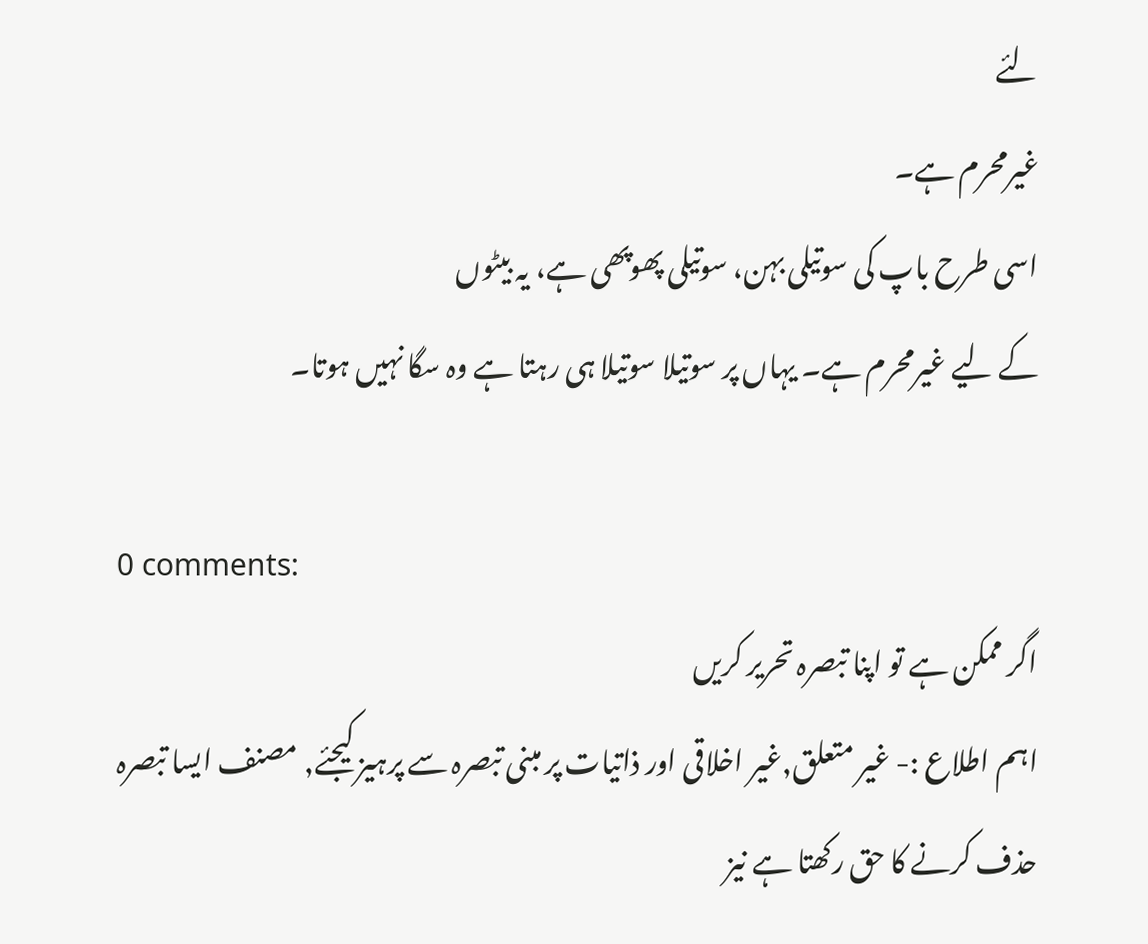لئے
غیرمحرم ہے۔
اسی طرح باپ کی سوتیلی بہن، سوتیلی پھوپھی ہے، یہ بیٹوں
کے لیے غیرمحرم ہے۔ یہاں پر سوتیلا سوتیلا ہی رہتا ہے وہ سگا نہیں ہوتا۔

0 comments:
اگر ممکن ہے تو اپنا تبصرہ تحریر کریں
اہم اطلاع :- غیر متعلق,غیر اخلاقی اور ذاتیات پر مبنی تبصرہ سے پرہیز کیجئے, مصنف ایسا تبصرہ حذف کرنے کا حق رکھتا ہے نیز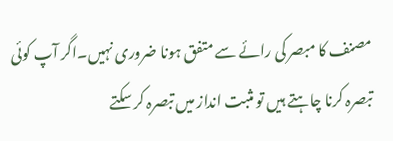مصنف کا مبصر کی رائے سے متفق ہونا ضروری نہیں۔اگر آپ کوئی تبصرہ کرنا چاہتے ہیں تو مثبت انداز میں تبصرہ کر سکتے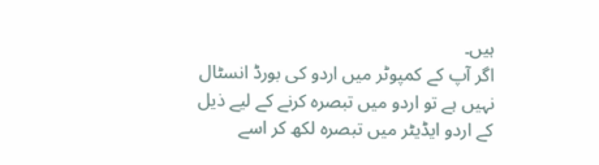ہیں۔
اگر آپ کے کمپوٹر میں اردو کی بورڈ انسٹال نہیں ہے تو اردو میں تبصرہ کرنے کے لیے ذیل کے اردو ایڈیٹر میں تبصرہ لکھ کر اسے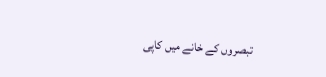تبصروں کے خانے میں کاپی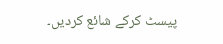پیسٹ کرکے شائع کردیں۔